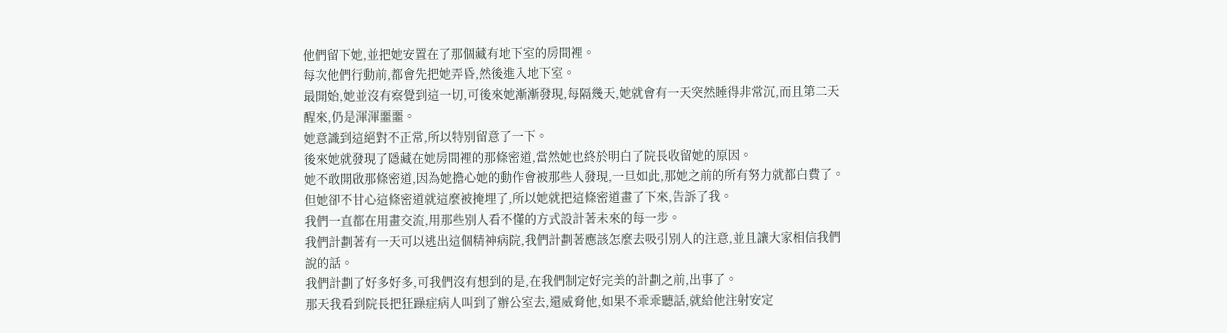他們留下她,並把她安置在了那個藏有地下室的房間裡。
每次他們行動前,都會先把她弄昏,然後進入地下室。
最開始,她並沒有察覺到這一切,可後來她漸漸發現,每隔幾天,她就會有一天突然睡得非常沉,而且第二天醒來,仍是渾渾噩噩。
她意識到這絕對不正常,所以特別留意了一下。
後來她就發現了隱藏在她房間裡的那條密道,當然她也終於明白了院長收留她的原因。
她不敢開啟那條密道,因為她擔心她的動作會被那些人發現,一旦如此,那她之前的所有努力就都白費了。
但她卻不甘心這條密道就這麼被掩埋了,所以她就把這條密道畫了下來,告訴了我。
我們一直都在用畫交流,用那些別人看不懂的方式設計著未來的每一步。
我們計劃著有一天可以逃出這個精神病院,我們計劃著應該怎麼去吸引別人的注意,並且讓大家相信我們說的話。
我們計劃了好多好多,可我們沒有想到的是,在我們制定好完美的計劃之前,出事了。
那天我看到院長把狂躁症病人叫到了辦公室去,還威脅他,如果不乖乖聽話,就給他注射安定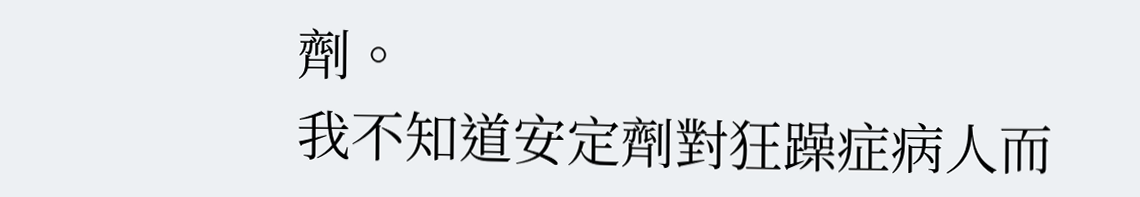劑。
我不知道安定劑對狂躁症病人而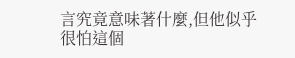言究竟意味著什麼,但他似乎很怕這個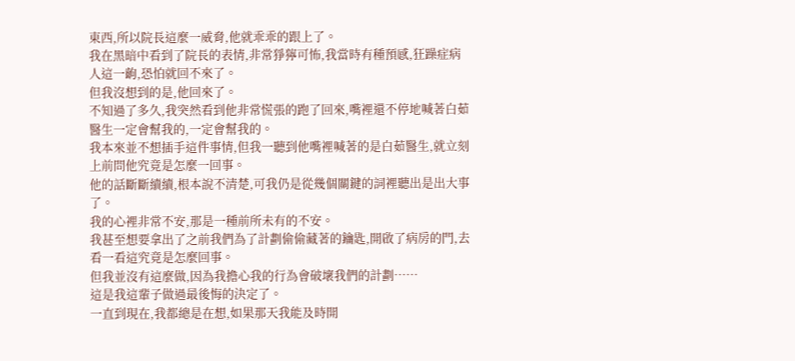東西,所以院長這麼一威脅,他就乖乖的跟上了。
我在黑暗中看到了院長的表情,非常猙獰可怖,我當時有種預感,狂躁症病人這一齣,恐怕就回不來了。
但我沒想到的是,他回來了。
不知過了多久,我突然看到他非常慌張的跑了回來,嘴裡還不停地喊著白茹醫生一定會幫我的,一定會幫我的。
我本來並不想插手這件事情,但我一聽到他嘴裡喊著的是白茹醫生,就立刻上前問他究竟是怎麼一回事。
他的話斷斷續續,根本說不清楚,可我仍是從幾個關鍵的詞裡聽出是出大事了。
我的心裡非常不安,那是一種前所未有的不安。
我甚至想要拿出了之前我們為了計劃偷偷藏著的鑰匙,開啟了病房的門,去看一看這究竟是怎麼回事。
但我並沒有這麼做,因為我擔心我的行為會破壞我們的計劃……
這是我這輩子做過最後悔的決定了。
一直到現在,我都總是在想,如果那天我能及時開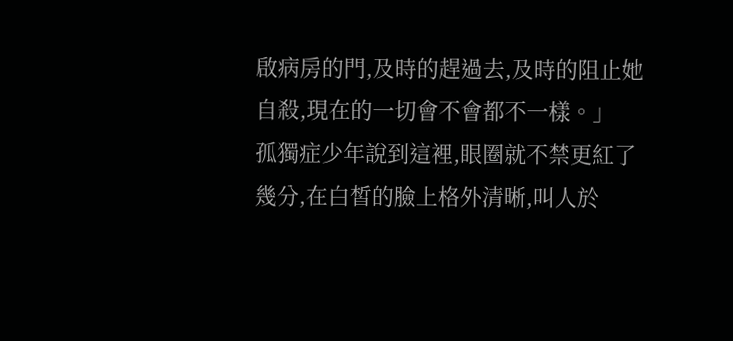啟病房的門,及時的趕過去,及時的阻止她自殺,現在的一切會不會都不一樣。」
孤獨症少年說到這裡,眼圈就不禁更紅了幾分,在白皙的臉上格外清晰,叫人於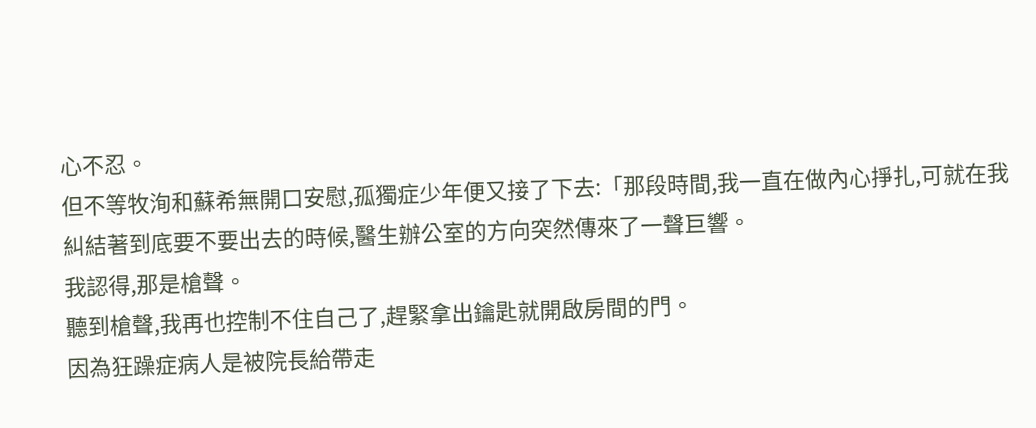心不忍。
但不等牧洵和蘇希無開口安慰,孤獨症少年便又接了下去:「那段時間,我一直在做內心掙扎,可就在我糾結著到底要不要出去的時候,醫生辦公室的方向突然傳來了一聲巨響。
我認得,那是槍聲。
聽到槍聲,我再也控制不住自己了,趕緊拿出鑰匙就開啟房間的門。
因為狂躁症病人是被院長給帶走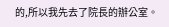的,所以我先去了院長的辦公室。